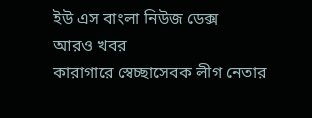ইউ এস বাংলা নিউজ ডেক্স
আরও খবর
কারাগারে স্বেচ্ছাসেবক লীগ নেতার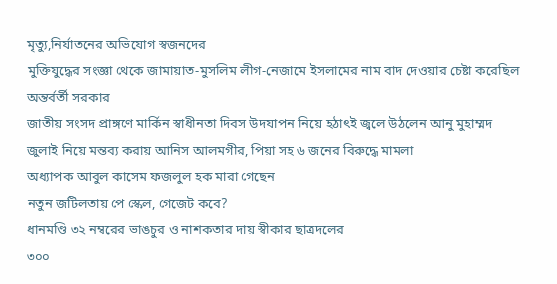মৃত্যু,নির্যাতনের অভিযোগ স্বজনদের
মুক্তিযুদ্ধের সংজ্ঞা থেকে জামায়াত-মুসলিম লীগ-নেজামে ইসলামের নাম বাদ দেওয়ার চেষ্টা করেছিল অন্তর্বর্তী সরকার
জাতীয় সংসদ প্রাঙ্গণে মার্কিন স্বাধীনতা দিবস উদযাপন নিয়ে হঠাৎই জ্বলে উঠলেন আনু মুহাম্মদ
জুলাই নিয়ে মন্তব্য করায় আনিস আলমগীর, পিয়া সহ ৬ জনের বিরুদ্ধে মামলা
অধ্যাপক আবুল কাসেম ফজলুল হক মারা গেছেন
নতুন জটিলতায় পে স্কেল, গেজেট কবে?
ধানমণ্ডি ৩২ নম্বরের ভাঙচুর ও নাশকতার দায় স্বীকার ছাত্রদলের
৩০০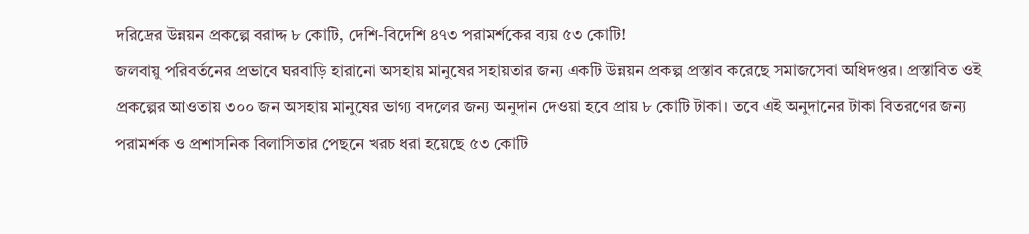দরিদ্রের উন্নয়ন প্রকল্পে বরাদ্দ ৮ কোটি, দেশি-বিদেশি ৪৭৩ পরামর্শকের ব্যয় ৫৩ কোটি!
জলবায়ু পরিবর্তনের প্রভাবে ঘরবাড়ি হারানো অসহায় মানুষের সহায়তার জন্য একটি উন্নয়ন প্রকল্প প্রস্তাব করেছে সমাজসেবা অধিদপ্তর। প্রস্তাবিত ওই প্রকল্পের আওতায় ৩০০ জন অসহায় মানুষের ভাগ্য বদলের জন্য অনুদান দেওয়া হবে প্রায় ৮ কোটি টাকা। তবে এই অনুদানের টাকা বিতরণের জন্য পরামর্শক ও প্রশাসনিক বিলাসিতার পেছনে খরচ ধরা হয়েছে ৫৩ কোটি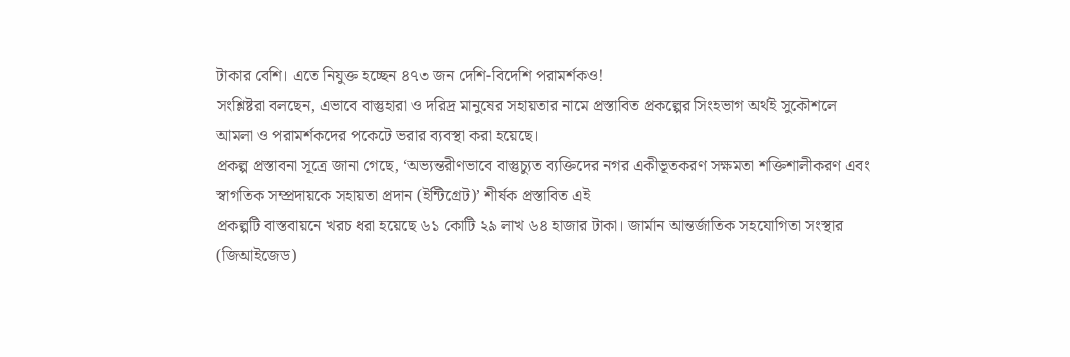টাকার বেশি। এতে নিযুক্ত হচ্ছেন ৪৭৩ জন দেশি-বিদেশি পরামর্শকও!
সংশ্লিষ্টরা বলছেন, এভাবে বাস্তুহারা ও দরিদ্র মানুষের সহায়তার নামে প্রস্তাবিত প্রকল্পের সিংহভাগ অর্থই সুকৌশলে আমলা ও পরামর্শকদের পকেটে ভরার ব্যবস্থা করা হয়েছে।
প্রকল্প প্রস্তাবনা সূত্রে জানা গেছে, ‘অভ্যন্তরীণভাবে বাস্তুচ্যুত ব্যক্তিদের নগর একীভূতকরণ সক্ষমতা শক্তিশালীকরণ এবং স্বাগতিক সম্প্রদায়কে সহায়তা প্রদান (ইন্টিগ্রেট)’ শীর্ষক প্রস্তাবিত এই
প্রকল্পটি বাস্তবায়নে খরচ ধরা হয়েছে ৬১ কোটি ২৯ লাখ ৬৪ হাজার টাকা। জার্মান আন্তর্জাতিক সহযোগিতা সংস্থার (জিআইজেড)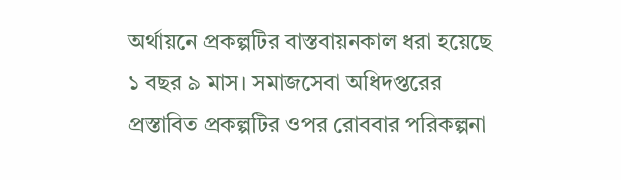অর্থায়নে প্রকল্পটির বাস্তবায়নকাল ধরা হয়েছে ১ বছর ৯ মাস। সমাজসেবা অধিদপ্তরের প্রস্তাবিত প্রকল্পটির ওপর রোববার পরিকল্পনা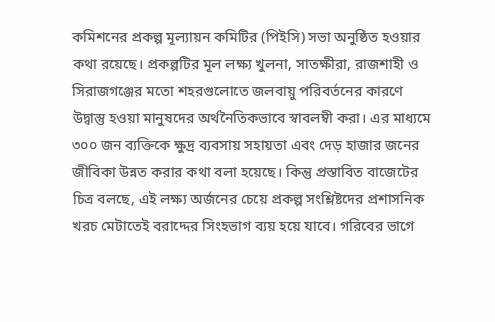কমিশনের প্রকল্প মূল্যায়ন কমিটির (পিইসি) সভা অনুষ্ঠিত হওয়ার কথা রয়েছে। প্রকল্পটির মূল লক্ষ্য খুলনা, সাতক্ষীরা, রাজশাহী ও সিরাজগঞ্জের মতো শহরগুলোতে জলবায়ু পরিবর্তনের কারণে উদ্বাস্তু হওয়া মানুষদের অর্থনৈতিকভাবে স্বাবলম্বী করা। এর মাধ্যমে ৩০০ জন ব্যক্তিকে ক্ষুদ্র ব্যবসায় সহায়তা এবং দেড় হাজার জনের জীবিকা উন্নত করার কথা বলা হয়েছে। কিন্তু প্রস্তাবিত বাজেটের চিত্র বলছে, এই লক্ষ্য অর্জনের চেয়ে প্রকল্প সংশ্লিষ্টদের প্রশাসনিক খরচ মেটাতেই বরাদ্দের সিংহভাগ ব্যয় হয়ে যাবে। গরিবের ভাগে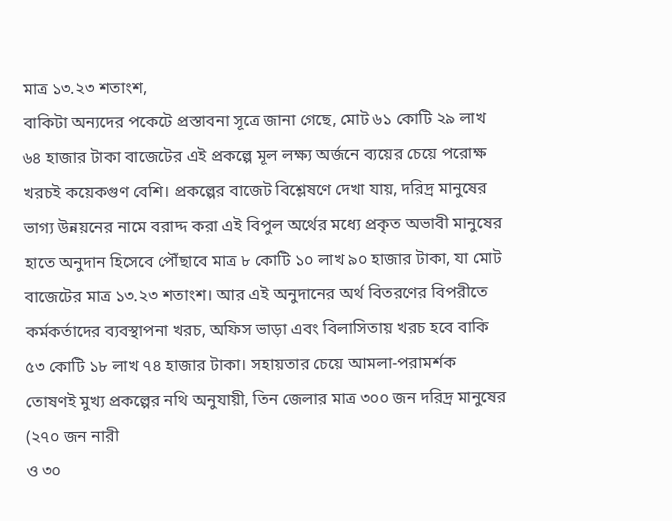মাত্র ১৩.২৩ শতাংশ,
বাকিটা অন্যদের পকেটে প্রস্তাবনা সূত্রে জানা গেছে, মোট ৬১ কোটি ২৯ লাখ ৬৪ হাজার টাকা বাজেটের এই প্রকল্পে মূল লক্ষ্য অর্জনে ব্যয়ের চেয়ে পরোক্ষ খরচই কয়েকগুণ বেশি। প্রকল্পের বাজেট বিশ্লেষণে দেখা যায়, দরিদ্র মানুষের ভাগ্য উন্নয়নের নামে বরাদ্দ করা এই বিপুল অর্থের মধ্যে প্রকৃত অভাবী মানুষের হাতে অনুদান হিসেবে পৌঁছাবে মাত্র ৮ কোটি ১০ লাখ ৯০ হাজার টাকা, যা মোট বাজেটের মাত্র ১৩.২৩ শতাংশ। আর এই অনুদানের অর্থ বিতরণের বিপরীতে কর্মকর্তাদের ব্যবস্থাপনা খরচ, অফিস ভাড়া এবং বিলাসিতায় খরচ হবে বাকি ৫৩ কোটি ১৮ লাখ ৭৪ হাজার টাকা। সহায়তার চেয়ে আমলা-পরামর্শক তোষণই মুখ্য প্রকল্পের নথি অনুযায়ী, তিন জেলার মাত্র ৩০০ জন দরিদ্র মানুষের (২৭০ জন নারী
ও ৩০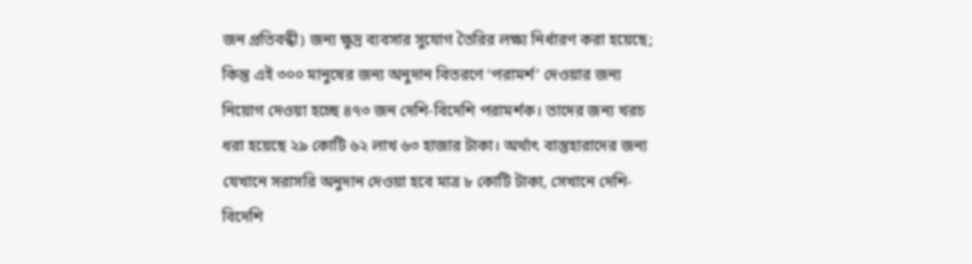জন প্রতিবন্ধী) জন্য ক্ষুদ্র ব্যবসার সুযোগ তৈরির লক্ষ্য নির্ধারণ করা হয়েছে; কিন্তু এই ৩০০ মানুষের জন্য অনুদান বিতরণে ‘পরামর্শ’ দেওয়ার জন্য নিয়োগ দেওয়া হচ্ছে ৪৭৩ জন দেশি-বিদেশি পরামর্শক। তাদের জন্য খরচ ধরা হয়েছে ২৯ কোটি ৬২ লাখ ৬৩ হাজার টাকা। অর্থাৎ বাস্তুহারাদের জন্য যেখানে সরাসরি অনুদান দেওয়া হবে মাত্র ৮ কোটি টাকা, সেখানে দেশি-বিদেশি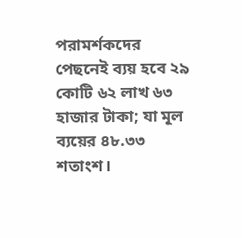পরামর্শকদের পেছনেই ব্যয় হবে ২৯ কোটি ৬২ লাখ ৬৩ হাজার টাকা; যা মূল ব্যয়ের ৪৮.৩৩ শতাংশ।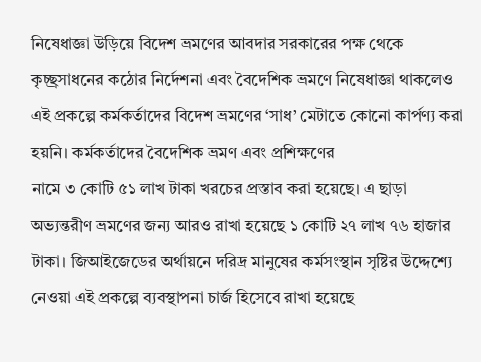নিষেধাজ্ঞা উড়িয়ে বিদেশ ভ্রমণের আবদার সরকারের পক্ষ থেকে কৃচ্ছ্রসাধনের কঠোর নির্দেশনা এবং বৈদেশিক ভ্রমণে নিষেধাজ্ঞা থাকলেও এই প্রকল্পে কর্মকর্তাদের বিদেশ ভ্রমণের ‘সাধ’ মেটাতে কোনো কার্পণ্য করা হয়নি। কর্মকর্তাদের বৈদেশিক ভ্রমণ এবং প্রশিক্ষণের
নামে ৩ কোটি ৫১ লাখ টাকা খরচের প্রস্তাব করা হয়েছে। এ ছাড়া অভ্যন্তরীণ ভ্রমণের জন্য আরও রাখা হয়েছে ১ কোটি ২৭ লাখ ৭৬ হাজার টাকা। জিআইজেডের অর্থায়নে দরিদ্র মানুষের কর্মসংস্থান সৃষ্টির উদ্দেশ্যে নেওয়া এই প্রকল্পে ব্যবস্থাপনা চার্জ হিসেবে রাখা হয়েছে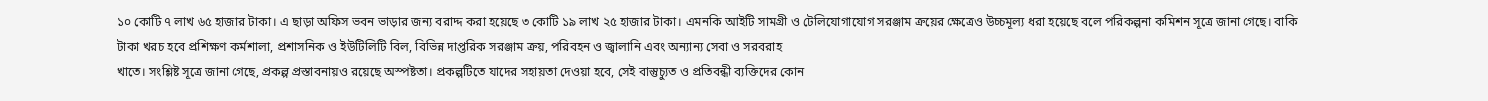১০ কোটি ৭ লাখ ৬৫ হাজার টাকা। এ ছাড়া অফিস ভবন ভাড়ার জন্য বরাদ্দ করা হয়েছে ৩ কোটি ১৯ লাখ ২৫ হাজার টাকা। এমনকি আইটি সামগ্রী ও টেলিযোগাযোগ সরঞ্জাম ক্রয়ের ক্ষেত্রেও উচ্চমূল্য ধরা হয়েছে বলে পরিকল্পনা কমিশন সূত্রে জানা গেছে। বাকি টাকা খরচ হবে প্রশিক্ষণ কর্মশালা, প্রশাসনিক ও ইউটিলিটি বিল, বিভিন্ন দাপ্তরিক সরঞ্জাম ক্রয়, পরিবহন ও জ্বালানি এবং অন্যান্য সেবা ও সরবরাহ
খাতে। সংশ্লিষ্ট সূত্রে জানা গেছে, প্রকল্প প্রস্তাবনায়ও রয়েছে অস্পষ্টতা। প্রকল্পটিতে যাদের সহায়তা দেওয়া হবে, সেই বাস্তুচ্যুত ও প্রতিবন্ধী ব্যক্তিদের কোন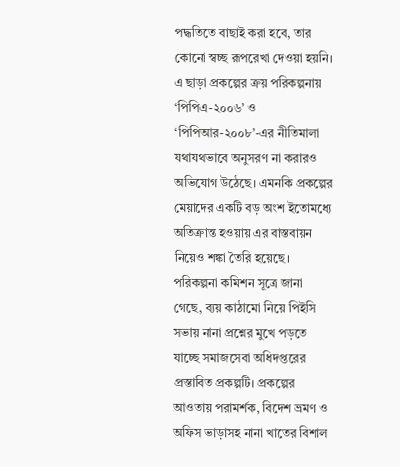পদ্ধতিতে বাছাই করা হবে, তার কোনো স্বচ্ছ রূপরেখা দেওয়া হয়নি। এ ছাড়া প্রকল্পের ক্রয় পরিকল্পনায় ‘পিপিএ-২০০৬’ ও ‘পিপিআর-২০০৮’-এর নীতিমালা যথাযথভাবে অনুসরণ না করারও অভিযোগ উঠেছে। এমনকি প্রকল্পের মেয়াদের একটি বড় অংশ ইতোমধ্যে অতিক্রান্ত হওয়ায় এর বাস্তবায়ন নিয়েও শঙ্কা তৈরি হয়েছে। পরিকল্পনা কমিশন সূত্রে জানা গেছে, ব্যয় কাঠামো নিয়ে পিইসি সভায় নানা প্রশ্নের মুখে পড়তে যাচ্ছে সমাজসেবা অধিদপ্তরের প্রস্তাবিত প্রকল্পটি। প্রকল্পের আওতায় পরামর্শক, বিদেশ ভ্রমণ ও অফিস ভাড়াসহ নানা খাতের বিশাল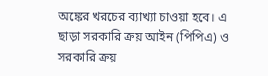অঙ্কের খরচের ব্যাখ্যা চাওয়া হবে। এ ছাড়া সরকারি ক্রয় আইন (পিপিএ) ও সরকারি ক্রয়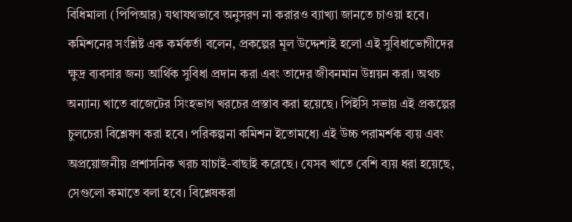বিধিমালা (পিপিআর) যথাযথভাবে অনুসরণ না করারও ব্যাখ্যা জানতে চাওয়া হবে। কমিশনের সংশ্লিষ্ট এক কর্মকর্তা বলেন, প্রকল্পের মূল উদ্দেশ্যই হলো এই সুবিধাভোগীদের ক্ষুদ্র ব্যবসার জন্য আর্থিক সুবিধা প্রদান করা এবং তাদের জীবনমান উন্নয়ন করা। অথচ অন্যান্য খাতে বাজেটের সিংহভাগ খরচের প্রস্তাব করা হয়েছে। পিইসি সভায় এই প্রকল্পের চুলচেরা বিশ্লেষণ করা হবে। পরিকল্পনা কমিশন ইতোমধ্যে এই উচ্চ পরামর্শক ব্যয় এবং অপ্রয়োজনীয় প্রশাসনিক খরচ যাচাই-বাছাই করেছে। যেসব খাতে বেশি ব্যয় ধরা হয়েছে, সেগুলো কমাতে বলা হবে। বিশ্লেষকরা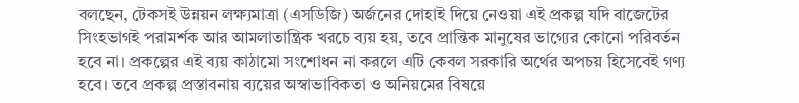বলছেন, টেকসই উন্নয়ন লক্ষ্যমাত্রা (এসডিজি) অর্জনের দোহাই দিয়ে নেওয়া এই প্রকল্প যদি বাজেটের সিংহভাগই পরামর্শক আর আমলাতান্ত্রিক খরচে ব্যয় হয়, তবে প্রান্তিক মানুষের ভাগ্যের কোনো পরিবর্তন হবে না। প্রকল্পের এই ব্যয় কাঠামো সংশোধন না করলে এটি কেবল সরকারি অর্থের অপচয় হিসেবেই গণ্য হবে। তবে প্রকল্প প্রস্তাবনায় ব্যয়ের অস্বাভাবিকতা ও অনিয়মের বিষয়ে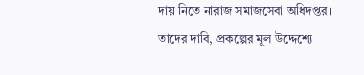দায় নিতে নারাজ সমাজসেবা অধিদপ্তর। তাদের দাবি, প্রকল্পের মূল উদ্দেশ্যে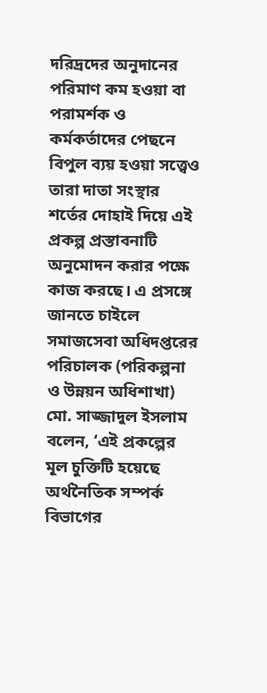দরিদ্রদের অনুদানের পরিমাণ কম হওয়া বা পরামর্শক ও কর্মকর্তাদের পেছনে বিপুল ব্যয় হওয়া সত্ত্বেও তারা দাতা সংস্থার শর্তের দোহাই দিয়ে এই প্রকল্প প্রস্তাবনাটি অনুমোদন করার পক্ষে কাজ করছে। এ প্রসঙ্গে জানতে চাইলে সমাজসেবা অধিদপ্তরের পরিচালক (পরিকল্পনা ও উন্নয়ন অধিশাখা) মো. সাজ্জাদুল ইসলাম বলেন, ‘এই প্রকল্পের মূল চুক্তিটি হয়েছে অর্থনৈতিক সম্পর্ক বিভাগের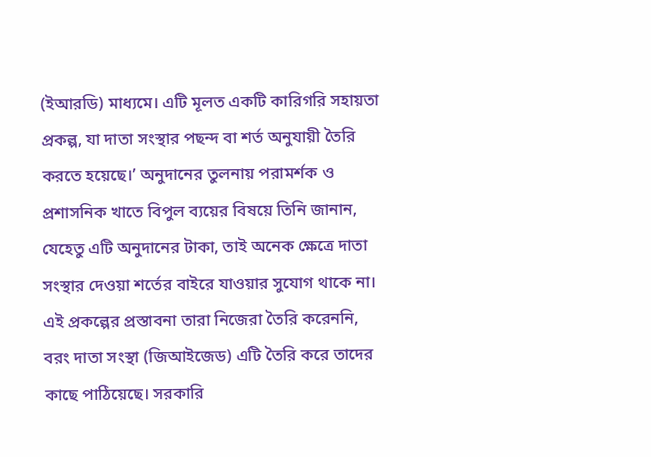(ইআরডি) মাধ্যমে। এটি মূলত একটি কারিগরি সহায়তা প্রকল্প, যা দাতা সংস্থার পছন্দ বা শর্ত অনুযায়ী তৈরি করতে হয়েছে।’ অনুদানের তুলনায় পরামর্শক ও প্রশাসনিক খাতে বিপুল ব্যয়ের বিষয়ে তিনি জানান, যেহেতু এটি অনুদানের টাকা, তাই অনেক ক্ষেত্রে দাতা সংস্থার দেওয়া শর্তের বাইরে যাওয়ার সুযোগ থাকে না। এই প্রকল্পের প্রস্তাবনা তারা নিজেরা তৈরি করেননি, বরং দাতা সংস্থা (জিআইজেড) এটি তৈরি করে তাদের কাছে পাঠিয়েছে। সরকারি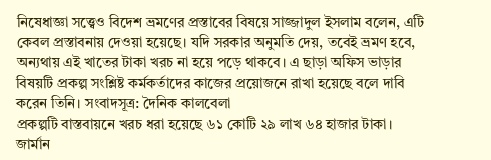নিষেধাজ্ঞা সত্ত্বেও বিদেশ ভ্রমণের প্রস্তাবের বিষয়ে সাজ্জাদুল ইসলাম বলেন, এটি কেবল প্রস্তাবনায় দেওয়া হয়েছে। যদি সরকার অনুমতি দেয়, তবেই ভ্রমণ হবে, অন্যথায় এই খাতের টাকা খরচ না হয়ে পড়ে থাকবে। এ ছাড়া অফিস ভাড়ার বিষয়টি প্রকল্প সংশ্লিষ্ট কর্মকর্তাদের কাজের প্রয়োজনে রাখা হয়েছে বলে দাবি করেন তিনি। সংবাদসূত্র: দৈনিক কালবেলা
প্রকল্পটি বাস্তবায়নে খরচ ধরা হয়েছে ৬১ কোটি ২৯ লাখ ৬৪ হাজার টাকা। জার্মান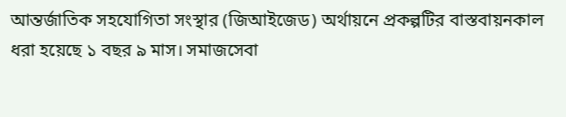আন্তর্জাতিক সহযোগিতা সংস্থার (জিআইজেড) অর্থায়নে প্রকল্পটির বাস্তবায়নকাল ধরা হয়েছে ১ বছর ৯ মাস। সমাজসেবা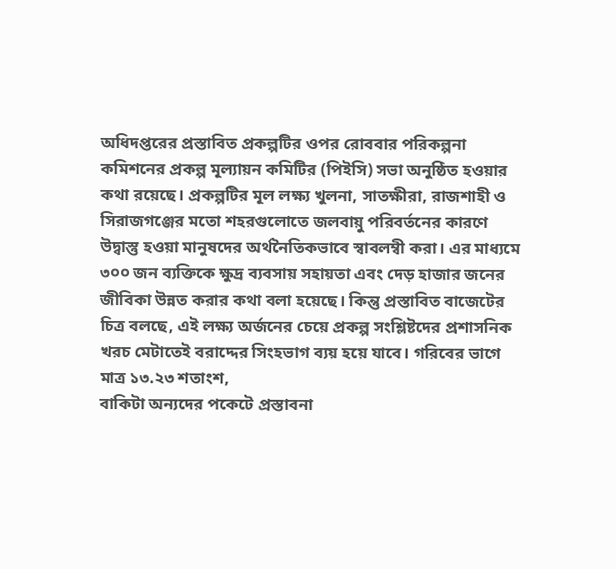অধিদপ্তরের প্রস্তাবিত প্রকল্পটির ওপর রোববার পরিকল্পনা কমিশনের প্রকল্প মূল্যায়ন কমিটির (পিইসি) সভা অনুষ্ঠিত হওয়ার কথা রয়েছে। প্রকল্পটির মূল লক্ষ্য খুলনা, সাতক্ষীরা, রাজশাহী ও সিরাজগঞ্জের মতো শহরগুলোতে জলবায়ু পরিবর্তনের কারণে উদ্বাস্তু হওয়া মানুষদের অর্থনৈতিকভাবে স্বাবলম্বী করা। এর মাধ্যমে ৩০০ জন ব্যক্তিকে ক্ষুদ্র ব্যবসায় সহায়তা এবং দেড় হাজার জনের জীবিকা উন্নত করার কথা বলা হয়েছে। কিন্তু প্রস্তাবিত বাজেটের চিত্র বলছে, এই লক্ষ্য অর্জনের চেয়ে প্রকল্প সংশ্লিষ্টদের প্রশাসনিক খরচ মেটাতেই বরাদ্দের সিংহভাগ ব্যয় হয়ে যাবে। গরিবের ভাগে মাত্র ১৩.২৩ শতাংশ,
বাকিটা অন্যদের পকেটে প্রস্তাবনা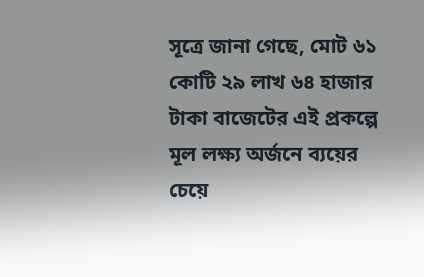সূত্রে জানা গেছে, মোট ৬১ কোটি ২৯ লাখ ৬৪ হাজার টাকা বাজেটের এই প্রকল্পে মূল লক্ষ্য অর্জনে ব্যয়ের চেয়ে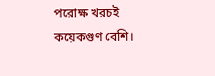পরোক্ষ খরচই কয়েকগুণ বেশি।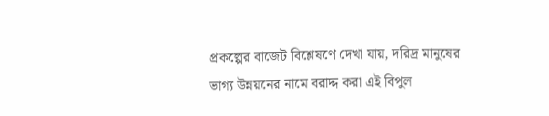প্রকল্পের বাজেট বিশ্লেষণে দেখা যায়, দরিদ্র মানুষের ভাগ্য উন্নয়নের নামে বরাদ্দ করা এই বিপুল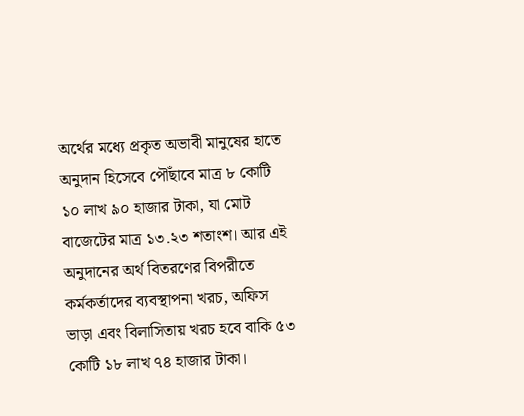অর্থের মধ্যে প্রকৃত অভাবী মানুষের হাতে অনুদান হিসেবে পৌঁছাবে মাত্র ৮ কোটি ১০ লাখ ৯০ হাজার টাকা, যা মোট বাজেটের মাত্র ১৩.২৩ শতাংশ। আর এই অনুদানের অর্থ বিতরণের বিপরীতে কর্মকর্তাদের ব্যবস্থাপনা খরচ, অফিস ভাড়া এবং বিলাসিতায় খরচ হবে বাকি ৫৩ কোটি ১৮ লাখ ৭৪ হাজার টাকা।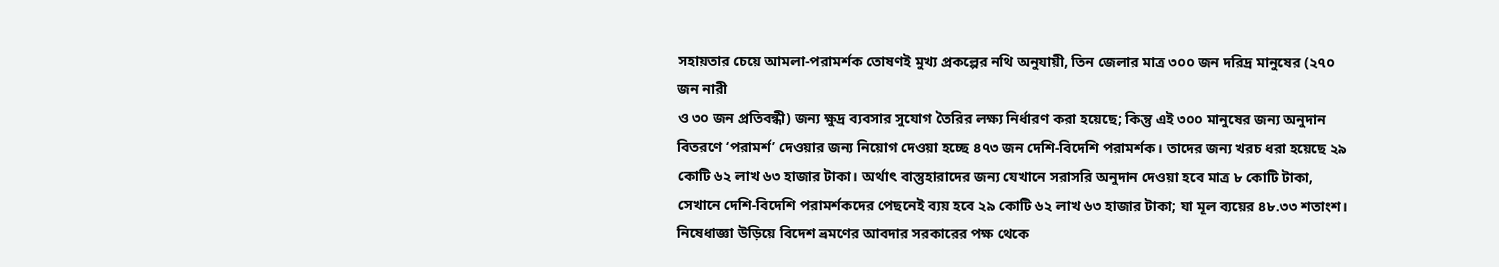সহায়তার চেয়ে আমলা-পরামর্শক তোষণই মুখ্য প্রকল্পের নথি অনুযায়ী, তিন জেলার মাত্র ৩০০ জন দরিদ্র মানুষের (২৭০ জন নারী
ও ৩০ জন প্রতিবন্ধী) জন্য ক্ষুদ্র ব্যবসার সুযোগ তৈরির লক্ষ্য নির্ধারণ করা হয়েছে; কিন্তু এই ৩০০ মানুষের জন্য অনুদান বিতরণে ‘পরামর্শ’ দেওয়ার জন্য নিয়োগ দেওয়া হচ্ছে ৪৭৩ জন দেশি-বিদেশি পরামর্শক। তাদের জন্য খরচ ধরা হয়েছে ২৯ কোটি ৬২ লাখ ৬৩ হাজার টাকা। অর্থাৎ বাস্তুহারাদের জন্য যেখানে সরাসরি অনুদান দেওয়া হবে মাত্র ৮ কোটি টাকা, সেখানে দেশি-বিদেশি পরামর্শকদের পেছনেই ব্যয় হবে ২৯ কোটি ৬২ লাখ ৬৩ হাজার টাকা; যা মূল ব্যয়ের ৪৮.৩৩ শতাংশ। নিষেধাজ্ঞা উড়িয়ে বিদেশ ভ্রমণের আবদার সরকারের পক্ষ থেকে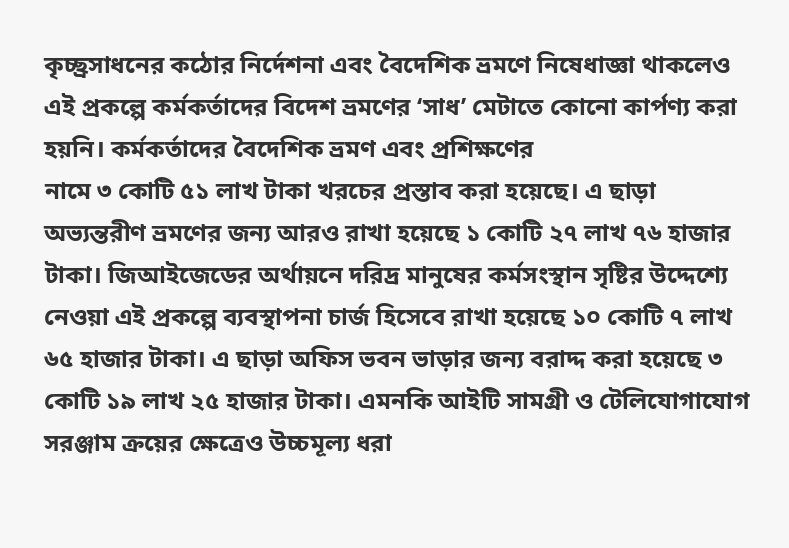কৃচ্ছ্রসাধনের কঠোর নির্দেশনা এবং বৈদেশিক ভ্রমণে নিষেধাজ্ঞা থাকলেও এই প্রকল্পে কর্মকর্তাদের বিদেশ ভ্রমণের ‘সাধ’ মেটাতে কোনো কার্পণ্য করা হয়নি। কর্মকর্তাদের বৈদেশিক ভ্রমণ এবং প্রশিক্ষণের
নামে ৩ কোটি ৫১ লাখ টাকা খরচের প্রস্তাব করা হয়েছে। এ ছাড়া অভ্যন্তরীণ ভ্রমণের জন্য আরও রাখা হয়েছে ১ কোটি ২৭ লাখ ৭৬ হাজার টাকা। জিআইজেডের অর্থায়নে দরিদ্র মানুষের কর্মসংস্থান সৃষ্টির উদ্দেশ্যে নেওয়া এই প্রকল্পে ব্যবস্থাপনা চার্জ হিসেবে রাখা হয়েছে ১০ কোটি ৭ লাখ ৬৫ হাজার টাকা। এ ছাড়া অফিস ভবন ভাড়ার জন্য বরাদ্দ করা হয়েছে ৩ কোটি ১৯ লাখ ২৫ হাজার টাকা। এমনকি আইটি সামগ্রী ও টেলিযোগাযোগ সরঞ্জাম ক্রয়ের ক্ষেত্রেও উচ্চমূল্য ধরা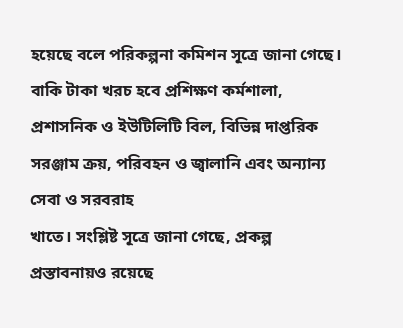হয়েছে বলে পরিকল্পনা কমিশন সূত্রে জানা গেছে। বাকি টাকা খরচ হবে প্রশিক্ষণ কর্মশালা, প্রশাসনিক ও ইউটিলিটি বিল, বিভিন্ন দাপ্তরিক সরঞ্জাম ক্রয়, পরিবহন ও জ্বালানি এবং অন্যান্য সেবা ও সরবরাহ
খাতে। সংশ্লিষ্ট সূত্রে জানা গেছে, প্রকল্প প্রস্তাবনায়ও রয়েছে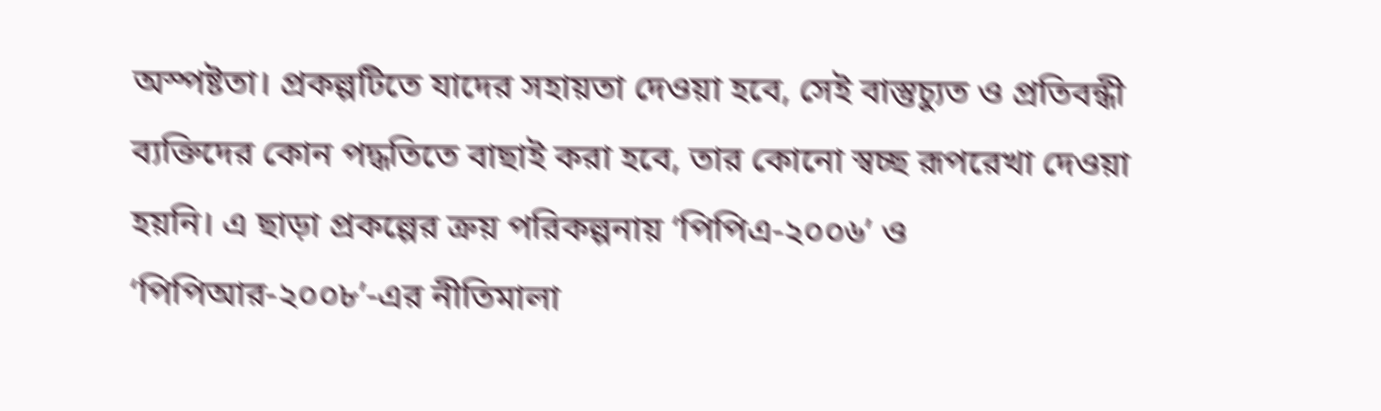অস্পষ্টতা। প্রকল্পটিতে যাদের সহায়তা দেওয়া হবে, সেই বাস্তুচ্যুত ও প্রতিবন্ধী ব্যক্তিদের কোন পদ্ধতিতে বাছাই করা হবে, তার কোনো স্বচ্ছ রূপরেখা দেওয়া হয়নি। এ ছাড়া প্রকল্পের ক্রয় পরিকল্পনায় ‘পিপিএ-২০০৬’ ও ‘পিপিআর-২০০৮’-এর নীতিমালা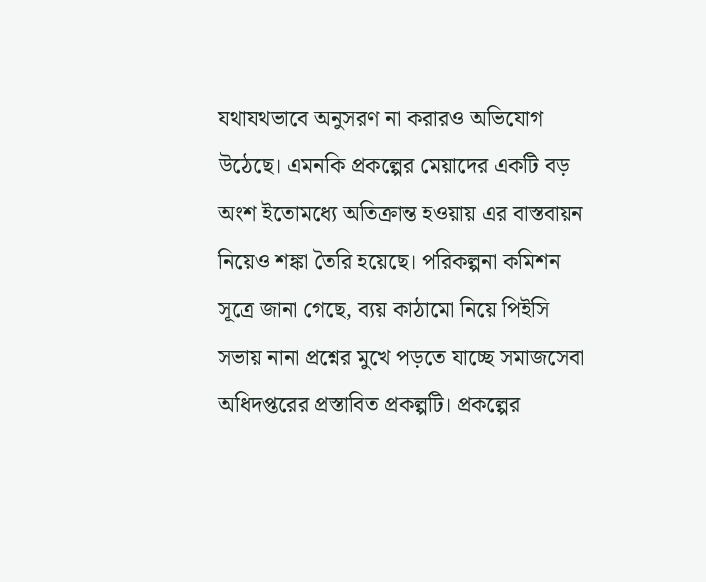যথাযথভাবে অনুসরণ না করারও অভিযোগ উঠেছে। এমনকি প্রকল্পের মেয়াদের একটি বড় অংশ ইতোমধ্যে অতিক্রান্ত হওয়ায় এর বাস্তবায়ন নিয়েও শঙ্কা তৈরি হয়েছে। পরিকল্পনা কমিশন সূত্রে জানা গেছে, ব্যয় কাঠামো নিয়ে পিইসি সভায় নানা প্রশ্নের মুখে পড়তে যাচ্ছে সমাজসেবা অধিদপ্তরের প্রস্তাবিত প্রকল্পটি। প্রকল্পের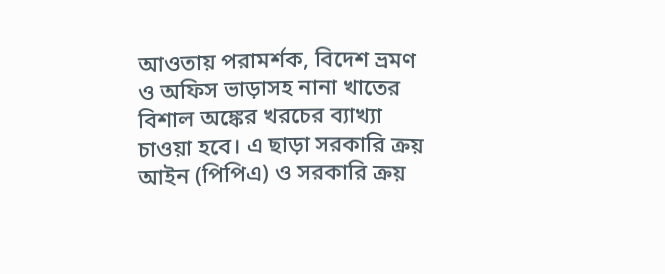আওতায় পরামর্শক, বিদেশ ভ্রমণ ও অফিস ভাড়াসহ নানা খাতের বিশাল অঙ্কের খরচের ব্যাখ্যা চাওয়া হবে। এ ছাড়া সরকারি ক্রয় আইন (পিপিএ) ও সরকারি ক্রয়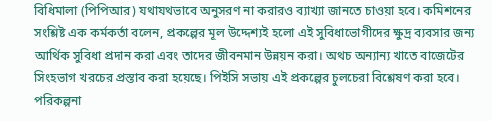বিধিমালা (পিপিআর) যথাযথভাবে অনুসরণ না করারও ব্যাখ্যা জানতে চাওয়া হবে। কমিশনের সংশ্লিষ্ট এক কর্মকর্তা বলেন, প্রকল্পের মূল উদ্দেশ্যই হলো এই সুবিধাভোগীদের ক্ষুদ্র ব্যবসার জন্য আর্থিক সুবিধা প্রদান করা এবং তাদের জীবনমান উন্নয়ন করা। অথচ অন্যান্য খাতে বাজেটের সিংহভাগ খরচের প্রস্তাব করা হয়েছে। পিইসি সভায় এই প্রকল্পের চুলচেরা বিশ্লেষণ করা হবে। পরিকল্পনা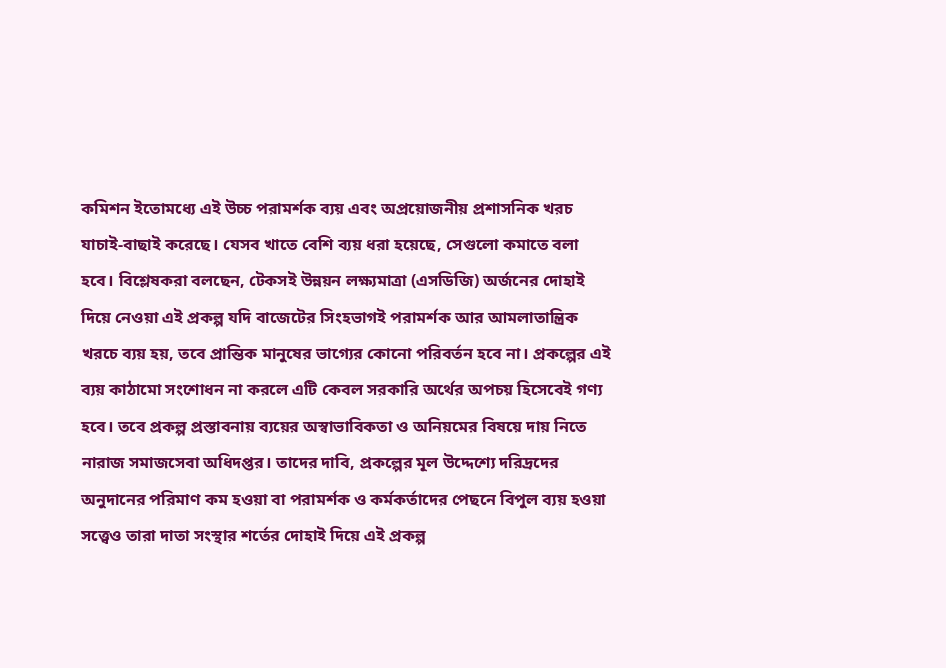কমিশন ইতোমধ্যে এই উচ্চ পরামর্শক ব্যয় এবং অপ্রয়োজনীয় প্রশাসনিক খরচ যাচাই-বাছাই করেছে। যেসব খাতে বেশি ব্যয় ধরা হয়েছে, সেগুলো কমাতে বলা হবে। বিশ্লেষকরা বলছেন, টেকসই উন্নয়ন লক্ষ্যমাত্রা (এসডিজি) অর্জনের দোহাই দিয়ে নেওয়া এই প্রকল্প যদি বাজেটের সিংহভাগই পরামর্শক আর আমলাতান্ত্রিক খরচে ব্যয় হয়, তবে প্রান্তিক মানুষের ভাগ্যের কোনো পরিবর্তন হবে না। প্রকল্পের এই ব্যয় কাঠামো সংশোধন না করলে এটি কেবল সরকারি অর্থের অপচয় হিসেবেই গণ্য হবে। তবে প্রকল্প প্রস্তাবনায় ব্যয়ের অস্বাভাবিকতা ও অনিয়মের বিষয়ে দায় নিতে নারাজ সমাজসেবা অধিদপ্তর। তাদের দাবি, প্রকল্পের মূল উদ্দেশ্যে দরিদ্রদের অনুদানের পরিমাণ কম হওয়া বা পরামর্শক ও কর্মকর্তাদের পেছনে বিপুল ব্যয় হওয়া সত্ত্বেও তারা দাতা সংস্থার শর্তের দোহাই দিয়ে এই প্রকল্প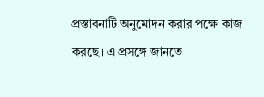প্রস্তাবনাটি অনুমোদন করার পক্ষে কাজ করছে। এ প্রসঙ্গে জানতে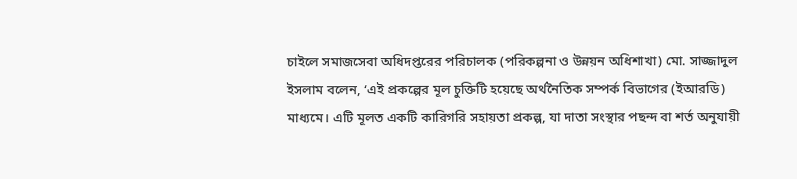চাইলে সমাজসেবা অধিদপ্তরের পরিচালক (পরিকল্পনা ও উন্নয়ন অধিশাখা) মো. সাজ্জাদুল ইসলাম বলেন, ‘এই প্রকল্পের মূল চুক্তিটি হয়েছে অর্থনৈতিক সম্পর্ক বিভাগের (ইআরডি) মাধ্যমে। এটি মূলত একটি কারিগরি সহায়তা প্রকল্প, যা দাতা সংস্থার পছন্দ বা শর্ত অনুযায়ী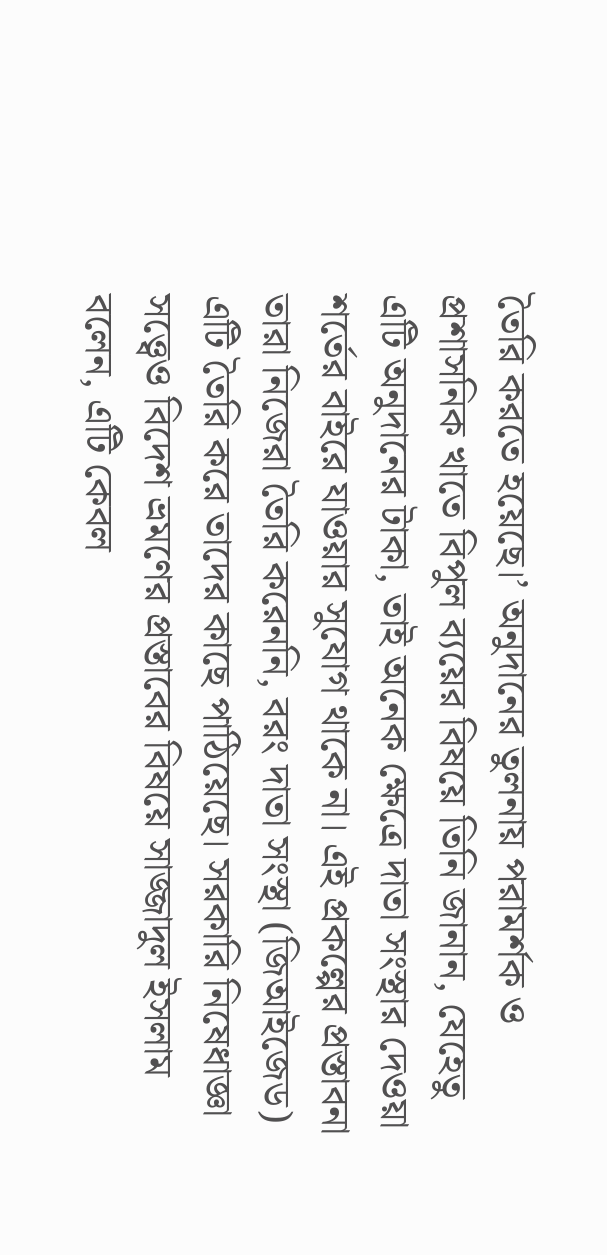তৈরি করতে হয়েছে।’ অনুদানের তুলনায় পরামর্শক ও প্রশাসনিক খাতে বিপুল ব্যয়ের বিষয়ে তিনি জানান, যেহেতু এটি অনুদানের টাকা, তাই অনেক ক্ষেত্রে দাতা সংস্থার দেওয়া শর্তের বাইরে যাওয়ার সুযোগ থাকে না। এই প্রকল্পের প্রস্তাবনা তারা নিজেরা তৈরি করেননি, বরং দাতা সংস্থা (জিআইজেড) এটি তৈরি করে তাদের কাছে পাঠিয়েছে। সরকারি নিষেধাজ্ঞা সত্ত্বেও বিদেশ ভ্রমণের প্রস্তাবের বিষয়ে সাজ্জাদুল ইসলাম বলেন, এটি কেবল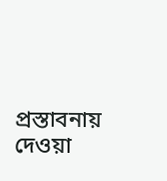প্রস্তাবনায় দেওয়া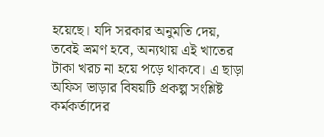হয়েছে। যদি সরকার অনুমতি দেয়, তবেই ভ্রমণ হবে, অন্যথায় এই খাতের টাকা খরচ না হয়ে পড়ে থাকবে। এ ছাড়া অফিস ভাড়ার বিষয়টি প্রকল্প সংশ্লিষ্ট কর্মকর্তাদের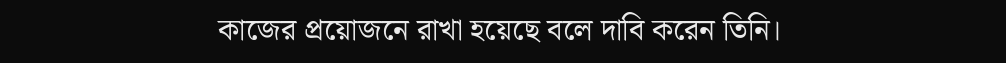কাজের প্রয়োজনে রাখা হয়েছে বলে দাবি করেন তিনি।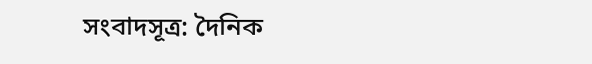সংবাদসূত্র: দৈনিক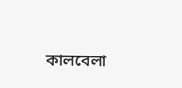কালবেলা